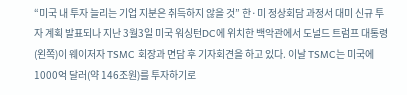“미국 내 투자 늘리는 기업 지분은 취득하지 않을 것” 한·미 정상회담 과정서 대미 신규 투자 계획 발표되나 지난 3월3일 미국 워싱턴DC에 위치한 백악관에서 도널드 트럼프 대통령(왼쪽)이 웨이저자 TSMC 회장과 면담 후 기자회견을 하고 있다. 이날 TSMC는 미국에 1000억 달러(약 146조원)를 투자하기로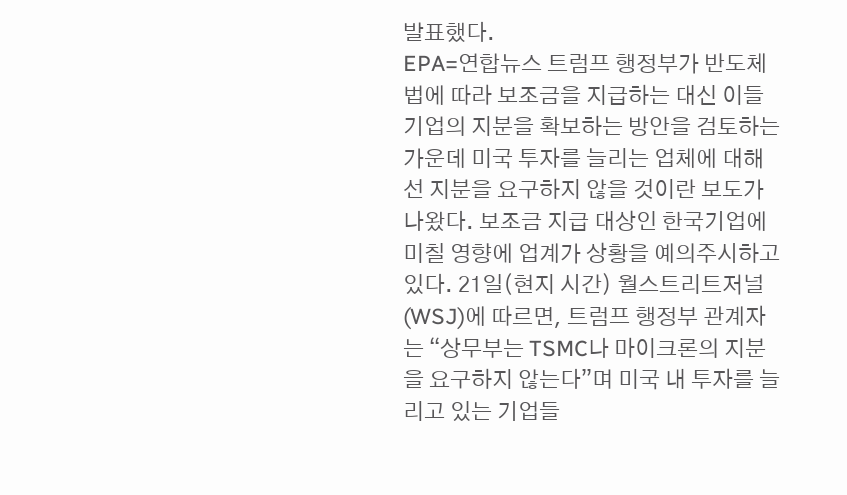발표했다.
EPA=연합뉴스 트럼프 행정부가 반도체법에 따라 보조금을 지급하는 대신 이들 기업의 지분을 확보하는 방안을 검토하는 가운데 미국 투자를 늘리는 업체에 대해선 지분을 요구하지 않을 것이란 보도가 나왔다. 보조금 지급 대상인 한국기업에 미칠 영향에 업계가 상황을 예의주시하고 있다. 21일(현지 시간) 월스트리트저널(WSJ)에 따르면, 트럼프 행정부 관계자는 “상무부는 TSMC나 마이크론의 지분을 요구하지 않는다”며 미국 내 투자를 늘리고 있는 기업들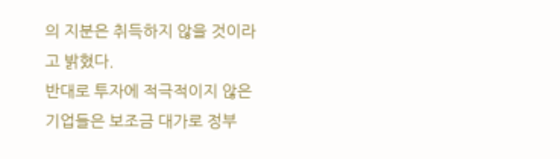의 지분은 취득하지 않을 것이라고 밝혔다.
반대로 투자에 적극적이지 않은 기업들은 보조금 대가로 정부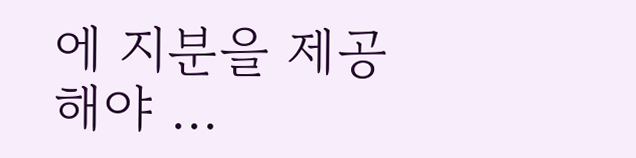에 지분을 제공해야 ...